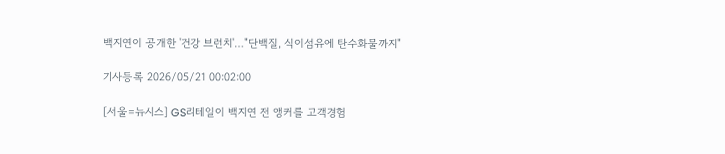백지연이 공개한 '건강 브런치'…"단백질, 식이섬유에 탄수화물까지"

기사등록 2026/05/21 00:02:00

[서울=뉴시스] GS리테일이 백지연 전 앵커를 고객경험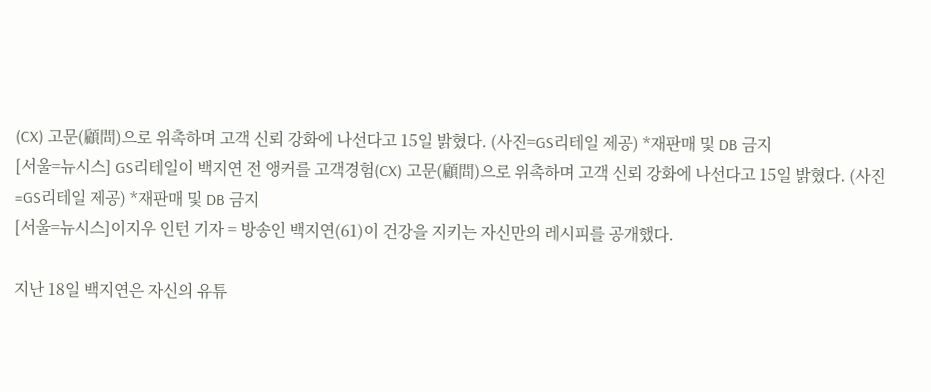(CX) 고문(顧問)으로 위촉하며 고객 신뢰 강화에 나선다고 15일 밝혔다. (사진=GS리테일 제공) *재판매 및 DB 금지
[서울=뉴시스] GS리테일이 백지연 전 앵커를 고객경험(CX) 고문(顧問)으로 위촉하며 고객 신뢰 강화에 나선다고 15일 밝혔다. (사진=GS리테일 제공) *재판매 및 DB 금지
[서울=뉴시스]이지우 인턴 기자 = 방송인 백지연(61)이 건강을 지키는 자신만의 레시피를 공개했다.

지난 18일 백지연은 자신의 유튜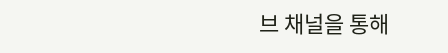브 채널을 통해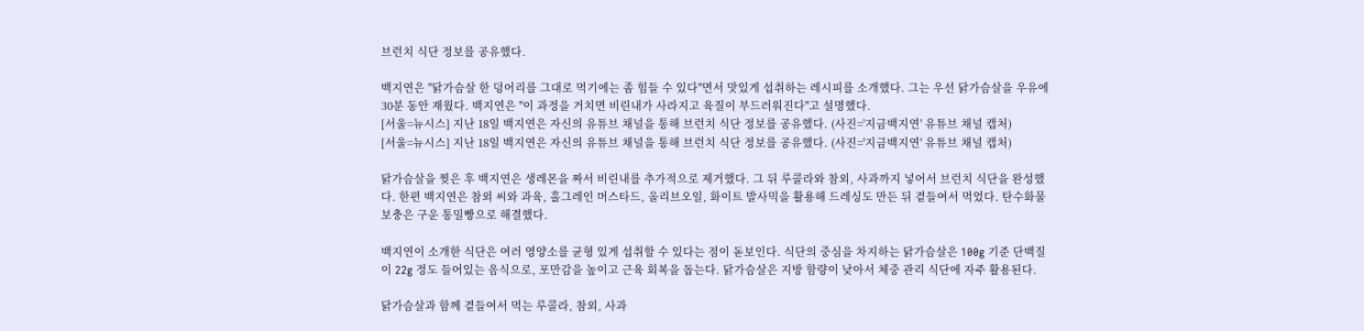브런치 식단 정보를 공유했다.

백지연은 "닭가슴살 한 덩어리를 그대로 먹기에는 좀 힘들 수 있다"면서 맛있게 섭취하는 레시피를 소개했다. 그는 우선 닭가슴살을 우유에 30분 동안 재웠다. 백지연은 "이 과정을 거치면 비린내가 사라지고 육질이 부드러워진다"고 설명했다.
[서울=뉴시스] 지난 18일 백지연은 자신의 유튜브 채널을 통해 브런치 식단 정보를 공유했다. (사진='지금백지연' 유튜브 채널 캡처)
[서울=뉴시스] 지난 18일 백지연은 자신의 유튜브 채널을 통해 브런치 식단 정보를 공유했다. (사진='지금백지연' 유튜브 채널 캡처)

닭가슴살을 찢은 후 백지연은 생레몬을 짜서 비린내를 추가적으로 제거했다. 그 뒤 루콜라와 참외, 사과까지 넣어서 브런치 식단을 완성했다. 한편 백지연은 참외 씨와 과육, 홀그레인 머스타드, 올리브오일, 화이트 발사믹을 활용해 드레싱도 만든 뒤 곁들여서 먹었다. 탄수화물 보충은 구운 통밀빵으로 해결했다.

백지연이 소개한 식단은 여러 영양소를 균형 있게 섭취할 수 있다는 점이 돋보인다. 식단의 중심을 차지하는 닭가슴살은 100g 기준 단백질이 22g 정도 들어있는 음식으로, 포만감을 높이고 근육 회복을 돕는다. 닭가슴살은 지방 함량이 낮아서 체중 관리 식단에 자주 활용된다.

닭가슴살과 함께 곁들여서 먹는 루콜라, 참외, 사과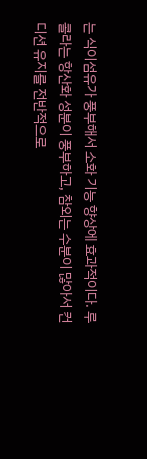는 식이섬유가 풍부해서 소화 기능 향상에 효과적이다. 루콜라는 항산화 성분이 풍부하고, 참외는 수분이 많아서 컨디션 유지를 전반적으로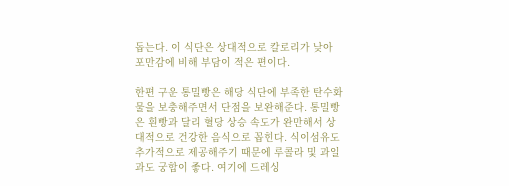돕는다. 이 식단은 상대적으로 칼로리가 낮아 포만감에 비해 부담이 적은 편이다.

한편 구운 통밀빵은 해당 식단에 부족한 탄수화물을 보충해주면서 단점을 보완해준다. 통밀빵은 흰빵과 달리 혈당 상승 속도가 완만해서 상대적으로 건강한 음식으로 꼽힌다. 식이섬유도 추가적으로 제공해주기 때문에 루콜라 및 과일과도 궁합이 좋다. 여기에 드레싱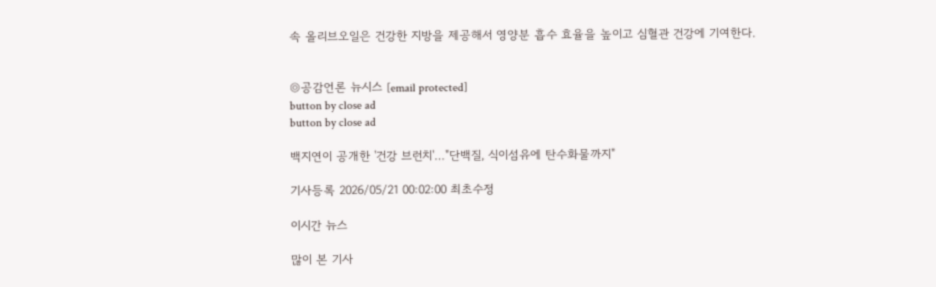속 올리브오일은 건강한 지방을 제공해서 영양분 흡수 효율을 높이고 심혈관 건강에 기여한다.


◎공감언론 뉴시스 [email protected]
button by close ad
button by close ad

백지연이 공개한 '건강 브런치'…"단백질, 식이섬유에 탄수화물까지"

기사등록 2026/05/21 00:02:00 최초수정

이시간 뉴스

많이 본 기사